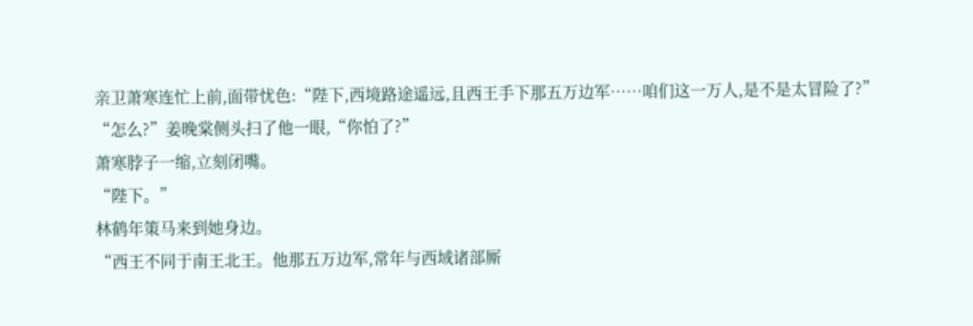亲卫萧寒连忙上前,面带忧色:“陛下,西境路途遥远,且西王手下那五万边军……咱们这一万人,是不是太冒险了?”
“怎么?”姜晚棠侧头扫了他一眼,“你怕了?”
萧寒脖子一缩,立刻闭嘴。
“陛下。”
林鹤年策马来到她身边。
“西王不同于南王北王。他那五万边军,常年与西域诸部厮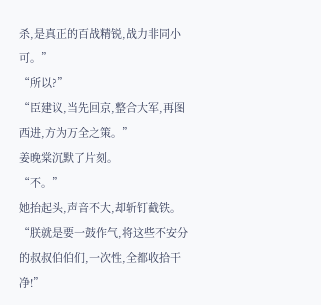杀,是真正的百战精锐,战力非同小可。”
“所以?”
“臣建议,当先回京,整合大军,再图西进,方为万全之策。”
姜晚棠沉默了片刻。
“不。”
她抬起头,声音不大,却斩钉截铁。
“朕就是要一鼓作气,将这些不安分的叔叔伯伯们,一次性,全都收拾干净!”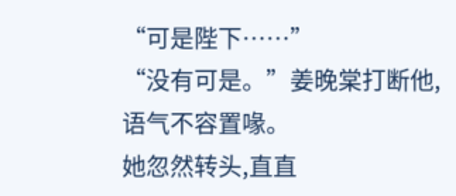“可是陛下……”
“没有可是。”姜晚棠打断他,语气不容置喙。
她忽然转头,直直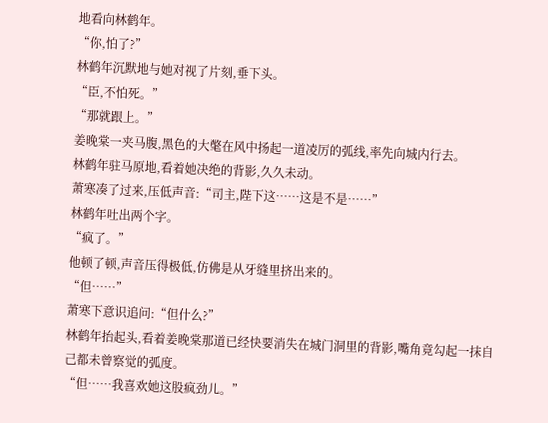地看向林鹤年。
“你,怕了?”
林鹤年沉默地与她对视了片刻,垂下头。
“臣,不怕死。”
“那就跟上。”
姜晚棠一夹马腹,黑色的大氅在风中扬起一道凌厉的弧线,率先向城内行去。
林鹤年驻马原地,看着她决绝的背影,久久未动。
萧寒凑了过来,压低声音:“司主,陛下这……这是不是……”
林鹤年吐出两个字。
“疯了。”
他顿了顿,声音压得极低,仿佛是从牙缝里挤出来的。
“但……”
萧寒下意识追问:“但什么?”
林鹤年抬起头,看着姜晚棠那道已经快要消失在城门洞里的背影,嘴角竟勾起一抹自己都未曾察觉的弧度。
“但……我喜欢她这股疯劲儿。”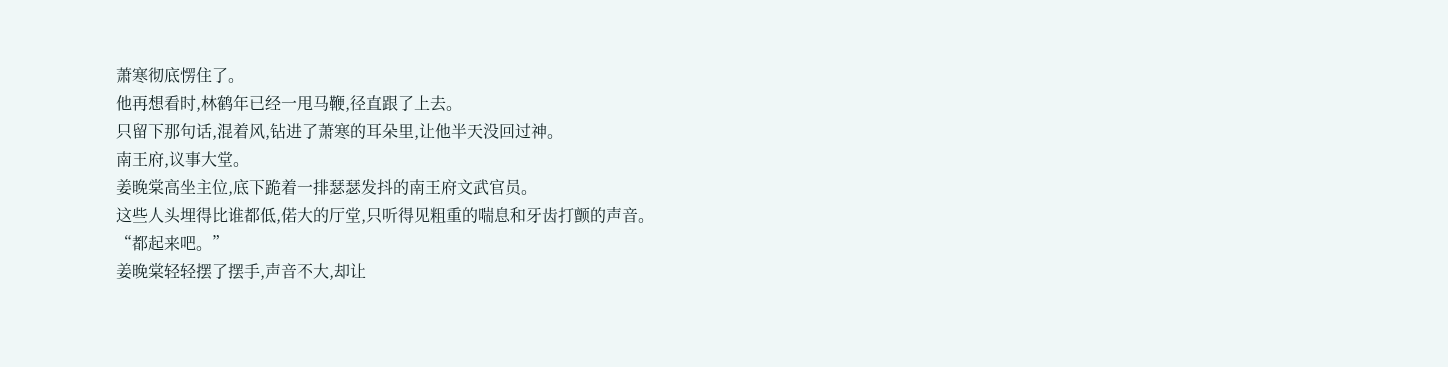萧寒彻底愣住了。
他再想看时,林鹤年已经一甩马鞭,径直跟了上去。
只留下那句话,混着风,钻进了萧寒的耳朵里,让他半天没回过神。
南王府,议事大堂。
姜晚棠高坐主位,底下跪着一排瑟瑟发抖的南王府文武官员。
这些人头埋得比谁都低,偌大的厅堂,只听得见粗重的喘息和牙齿打颤的声音。
“都起来吧。”
姜晚棠轻轻摆了摆手,声音不大,却让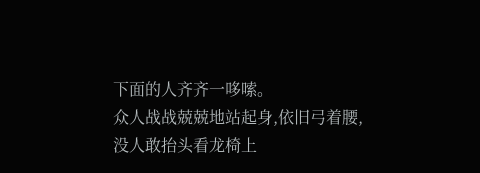下面的人齐齐一哆嗦。
众人战战兢兢地站起身,依旧弓着腰,没人敢抬头看龙椅上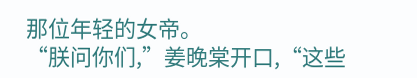那位年轻的女帝。
“朕问你们,”姜晚棠开口,“这些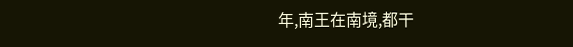年,南王在南境,都干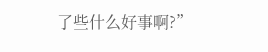了些什么好事啊?”